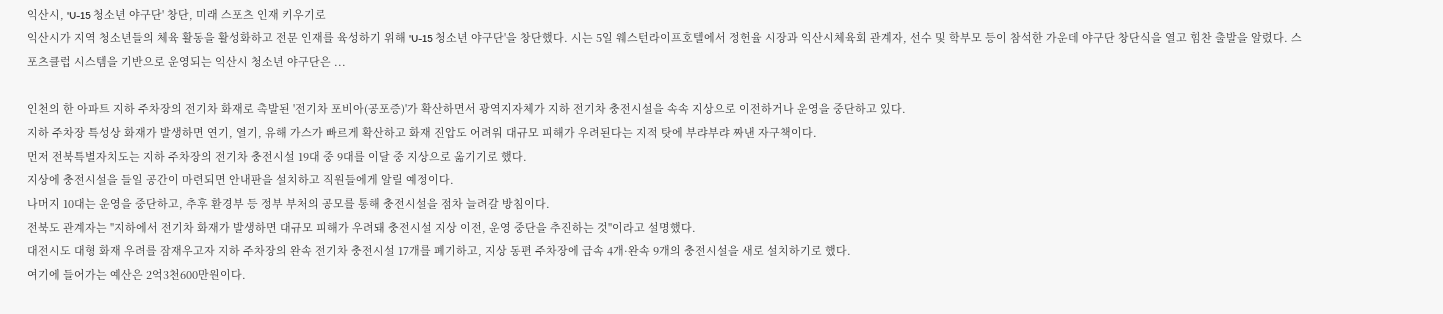익산시, 'U-15 청소년 야구단' 창단, 미래 스포츠 인재 키우기로
익산시가 지역 청소년들의 체육 활동을 활성화하고 전문 인재를 육성하기 위해 'U-15 청소년 야구단'을 창단했다. 시는 5일 웨스턴라이프호텔에서 정헌율 시장과 익산시체육회 관계자, 선수 및 학부모 등이 참석한 가운데 야구단 창단식을 열고 힘찬 출발을 알렸다. 스포츠클럽 시스템을 기반으로 운영되는 익산시 청소년 야구단은 ...

인천의 한 아파트 지하 주차장의 전기차 화재로 촉발된 '전기차 포비아(공포증)'가 확산하면서 광역지자체가 지하 전기차 충전시설을 속속 지상으로 이전하거나 운영을 중단하고 있다.
지하 주차장 특성상 화재가 발생하면 연기, 열기, 유해 가스가 빠르게 확산하고 화재 진압도 어려워 대규모 피해가 우려된다는 지적 탓에 부랴부랴 짜낸 자구책이다.
먼저 전북특별자치도는 지하 주차장의 전기차 충전시설 19대 중 9대를 이달 중 지상으로 옮기기로 했다.
지상에 충전시설을 들일 공간이 마련되면 안내판을 설치하고 직원들에게 알릴 예정이다.
나머지 10대는 운영을 중단하고, 추후 환경부 등 정부 부처의 공모를 통해 충전시설을 점차 늘려갈 방침이다.
전북도 관계자는 "지하에서 전기차 화재가 발생하면 대규모 피해가 우려돼 충전시설 지상 이전, 운영 중단을 추진하는 것"이라고 설명했다.
대전시도 대형 화재 우려를 잠재우고자 지하 주차장의 완속 전기차 충전시설 17개를 폐기하고, 지상 동편 주차장에 급속 4개·완속 9개의 충전시설을 새로 설치하기로 했다.
여기에 들어가는 예산은 2억3천600만원이다.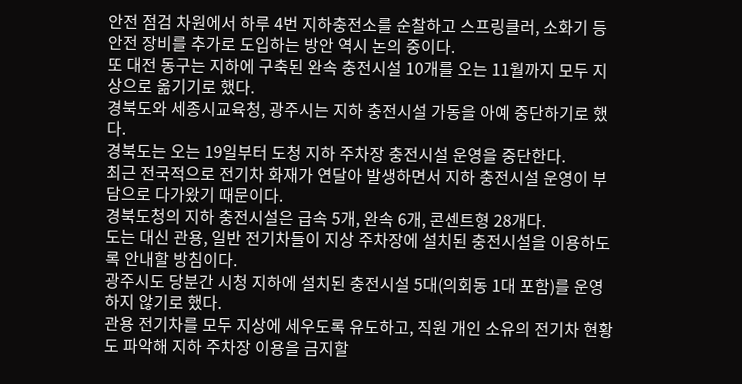안전 점검 차원에서 하루 4번 지하충전소를 순찰하고 스프링클러, 소화기 등 안전 장비를 추가로 도입하는 방안 역시 논의 중이다.
또 대전 동구는 지하에 구축된 완속 충전시설 10개를 오는 11월까지 모두 지상으로 옮기기로 했다.
경북도와 세종시교육청, 광주시는 지하 충전시설 가동을 아예 중단하기로 했다.
경북도는 오는 19일부터 도청 지하 주차장 충전시설 운영을 중단한다.
최근 전국적으로 전기차 화재가 연달아 발생하면서 지하 충전시설 운영이 부담으로 다가왔기 때문이다.
경북도청의 지하 충전시설은 급속 5개, 완속 6개, 콘센트형 28개다.
도는 대신 관용, 일반 전기차들이 지상 주차장에 설치된 충전시설을 이용하도록 안내할 방침이다.
광주시도 당분간 시청 지하에 설치된 충전시설 5대(의회동 1대 포함)를 운영하지 않기로 했다.
관용 전기차를 모두 지상에 세우도록 유도하고, 직원 개인 소유의 전기차 현황도 파악해 지하 주차장 이용을 금지할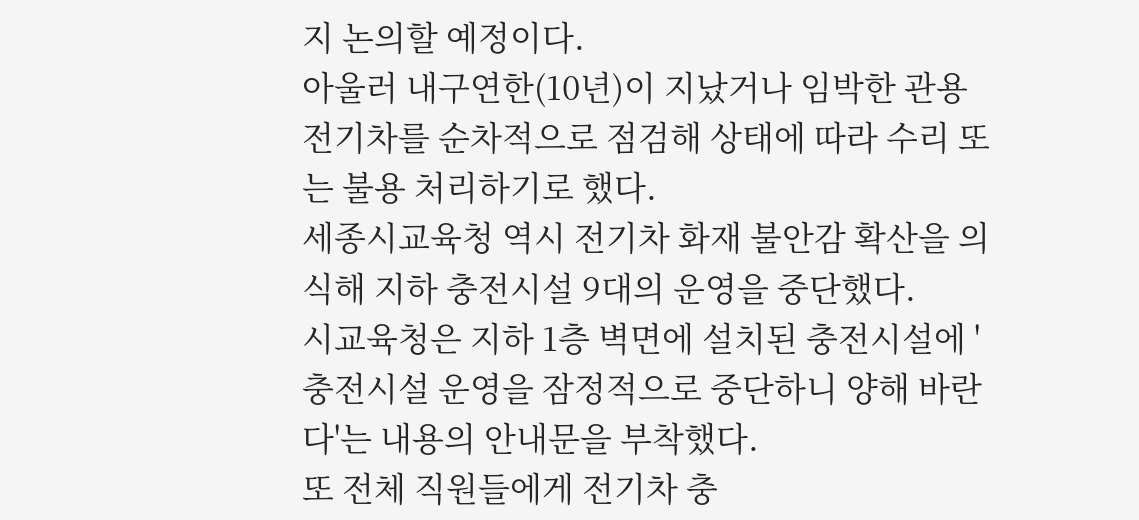지 논의할 예정이다.
아울러 내구연한(10년)이 지났거나 임박한 관용 전기차를 순차적으로 점검해 상태에 따라 수리 또는 불용 처리하기로 했다.
세종시교육청 역시 전기차 화재 불안감 확산을 의식해 지하 충전시설 9대의 운영을 중단했다.
시교육청은 지하 1층 벽면에 설치된 충전시설에 '충전시설 운영을 잠정적으로 중단하니 양해 바란다'는 내용의 안내문을 부착했다.
또 전체 직원들에게 전기차 충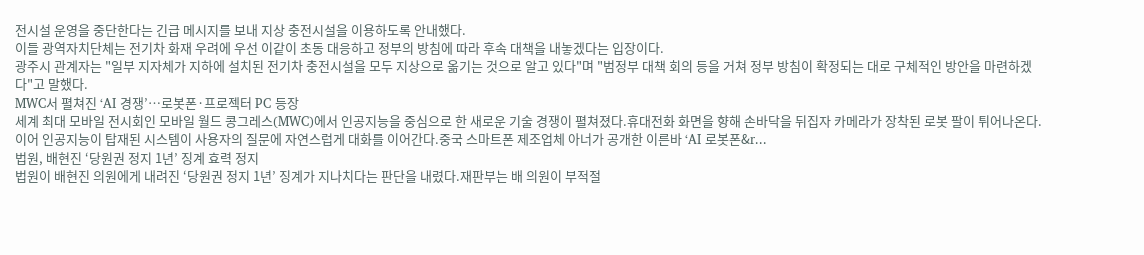전시설 운영을 중단한다는 긴급 메시지를 보내 지상 충전시설을 이용하도록 안내했다.
이들 광역자치단체는 전기차 화재 우려에 우선 이같이 초동 대응하고 정부의 방침에 따라 후속 대책을 내놓겠다는 입장이다.
광주시 관계자는 "일부 지자체가 지하에 설치된 전기차 충전시설을 모두 지상으로 옮기는 것으로 알고 있다"며 "범정부 대책 회의 등을 거쳐 정부 방침이 확정되는 대로 구체적인 방안을 마련하겠다"고 말했다.
MWC서 펼쳐진 ‘AI 경쟁’…로봇폰·프로젝터 PC 등장
세계 최대 모바일 전시회인 모바일 월드 콩그레스(MWC)에서 인공지능을 중심으로 한 새로운 기술 경쟁이 펼쳐졌다.휴대전화 화면을 향해 손바닥을 뒤집자 카메라가 장착된 로봇 팔이 튀어나온다. 이어 인공지능이 탑재된 시스템이 사용자의 질문에 자연스럽게 대화를 이어간다.중국 스마트폰 제조업체 아너가 공개한 이른바 ‘AI 로봇폰&r...
법원, 배현진 ‘당원권 정지 1년’ 징계 효력 정지
법원이 배현진 의원에게 내려진 ‘당원권 정지 1년’ 징계가 지나치다는 판단을 내렸다.재판부는 배 의원이 부적절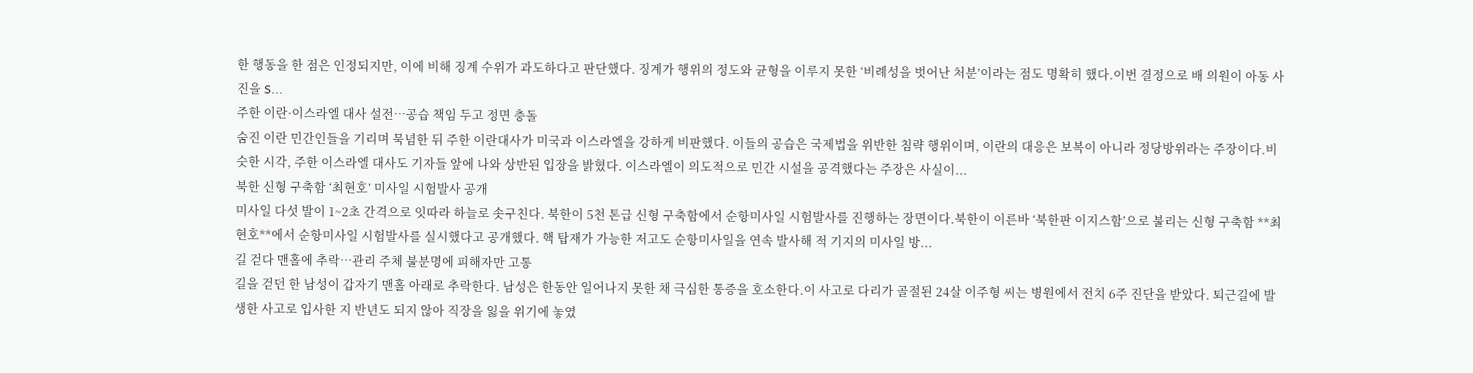한 행동을 한 점은 인정되지만, 이에 비해 징계 수위가 과도하다고 판단했다. 징계가 행위의 정도와 균형을 이루지 못한 ‘비례성을 벗어난 처분’이라는 점도 명확히 했다.이번 결정으로 배 의원이 아동 사진을 S...
주한 이란·이스라엘 대사 설전…공습 책임 두고 정면 충돌
숨진 이란 민간인들을 기리며 묵념한 뒤 주한 이란대사가 미국과 이스라엘을 강하게 비판했다. 이들의 공습은 국제법을 위반한 침략 행위이며, 이란의 대응은 보복이 아니라 정당방위라는 주장이다.비슷한 시각, 주한 이스라엘 대사도 기자들 앞에 나와 상반된 입장을 밝혔다. 이스라엘이 의도적으로 민간 시설을 공격했다는 주장은 사실이...
북한 신형 구축함 ‘최현호’ 미사일 시험발사 공개
미사일 다섯 발이 1~2초 간격으로 잇따라 하늘로 솟구친다. 북한이 5천 톤급 신형 구축함에서 순항미사일 시험발사를 진행하는 장면이다.북한이 이른바 ‘북한판 이지스함’으로 불리는 신형 구축함 **최현호**에서 순항미사일 시험발사를 실시했다고 공개했다. 핵 탑재가 가능한 저고도 순항미사일을 연속 발사해 적 기지의 미사일 방...
길 걷다 맨홀에 추락…관리 주체 불분명에 피해자만 고통
길을 걷던 한 남성이 갑자기 맨홀 아래로 추락한다. 남성은 한동안 일어나지 못한 채 극심한 통증을 호소한다.이 사고로 다리가 골절된 24살 이주형 씨는 병원에서 전치 6주 진단을 받았다. 퇴근길에 발생한 사고로 입사한 지 반년도 되지 않아 직장을 잃을 위기에 놓였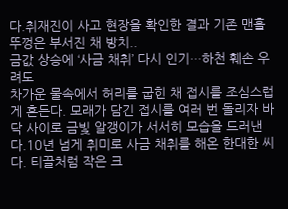다.취재진이 사고 현장을 확인한 결과 기존 맨홀 뚜껑은 부서진 채 방치..
금값 상승에 ‘사금 채취’ 다시 인기…하천 훼손 우려도
차가운 물속에서 허리를 굽힌 채 접시를 조심스럽게 흔든다. 모래가 담긴 접시를 여러 번 돌리자 바닥 사이로 금빛 알갱이가 서서히 모습을 드러낸다.10년 넘게 취미로 사금 채취를 해온 한대한 씨다. 티끌처럼 작은 크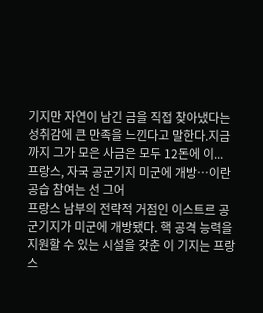기지만 자연이 남긴 금을 직접 찾아냈다는 성취감에 큰 만족을 느낀다고 말한다.지금까지 그가 모은 사금은 모두 12돈에 이...
프랑스, 자국 공군기지 미군에 개방…이란 공습 참여는 선 그어
프랑스 남부의 전략적 거점인 이스트르 공군기지가 미군에 개방됐다. 핵 공격 능력을 지원할 수 있는 시설을 갖춘 이 기지는 프랑스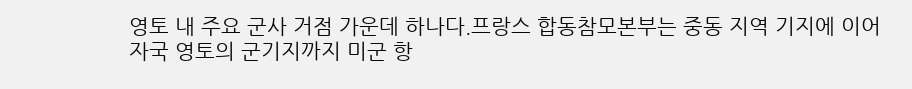영토 내 주요 군사 거점 가운데 하나다.프랑스 합동참모본부는 중동 지역 기지에 이어 자국 영토의 군기지까지 미군 항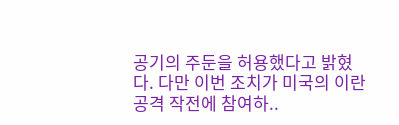공기의 주둔을 허용했다고 밝혔다. 다만 이번 조치가 미국의 이란 공격 작전에 참여하..